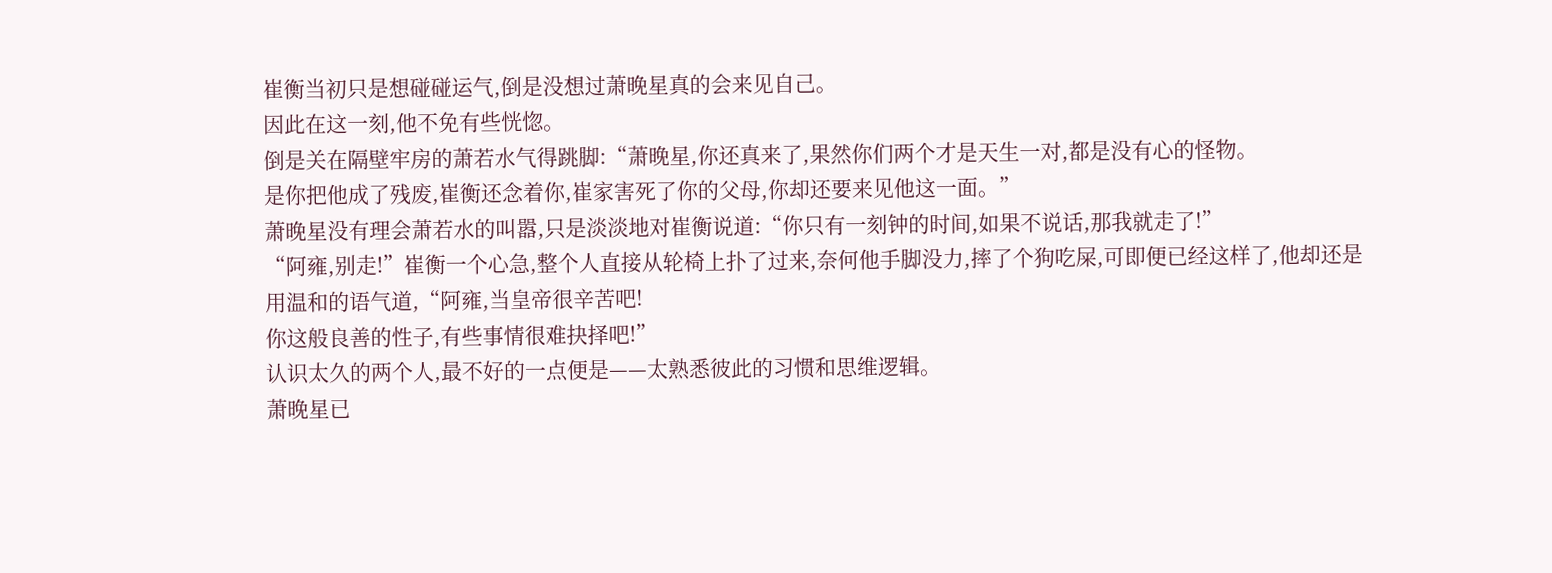崔衡当初只是想碰碰运气,倒是没想过萧晚星真的会来见自己。
因此在这一刻,他不免有些恍惚。
倒是关在隔壁牢房的萧若水气得跳脚:“萧晚星,你还真来了,果然你们两个才是天生一对,都是没有心的怪物。
是你把他成了残废,崔衡还念着你,崔家害死了你的父母,你却还要来见他这一面。”
萧晚星没有理会萧若水的叫嚣,只是淡淡地对崔衡说道:“你只有一刻钟的时间,如果不说话,那我就走了!”
“阿雍,别走!”崔衡一个心急,整个人直接从轮椅上扑了过来,奈何他手脚没力,摔了个狗吃屎,可即便已经这样了,他却还是用温和的语气道,“阿雍,当皇帝很辛苦吧!
你这般良善的性子,有些事情很难抉择吧!”
认识太久的两个人,最不好的一点便是——太熟悉彼此的习惯和思维逻辑。
萧晚星已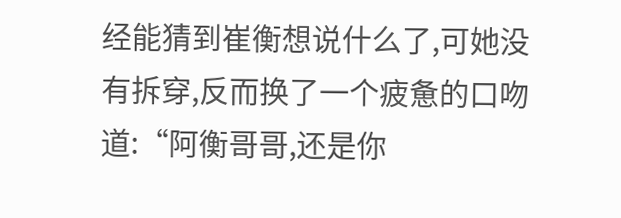经能猜到崔衡想说什么了,可她没有拆穿,反而换了一个疲惫的口吻道:“阿衡哥哥,还是你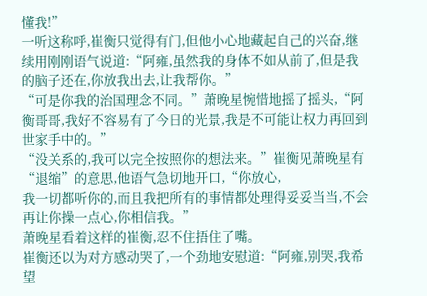懂我!”
一听这称呼,崔衡只觉得有门,但他小心地藏起自己的兴奋,继续用刚刚语气说道:“阿雍,虽然我的身体不如从前了,但是我的脑子还在,你放我出去,让我帮你。”
“可是你我的治国理念不同。”萧晚星惋惜地摇了摇头,“阿衡哥哥,我好不容易有了今日的光景,我是不可能让权力再回到世家手中的。”
“没关系的,我可以完全按照你的想法来。”崔衡见萧晚星有“退缩”的意思,他语气急切地开口,“你放心,
我一切都听你的,而且我把所有的事情都处理得妥妥当当,不会再让你操一点心,你相信我。”
萧晚星看着这样的崔衡,忍不住捂住了嘴。
崔衡还以为对方感动哭了,一个劲地安慰道:“阿雍,别哭,我希望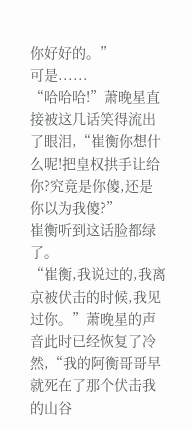你好好的。”
可是......
“哈哈哈!”萧晚星直接被这几话笑得流出了眼泪,“崔衡你想什么呢!把皇权拱手让给你?究竟是你傻,还是你以为我傻?”
崔衡听到这话脸都绿了。
“崔衡,我说过的,我离京被伏击的时候,我见过你。”萧晚星的声音此时已经恢复了冷然,“我的阿衡哥哥早就死在了那个伏击我的山谷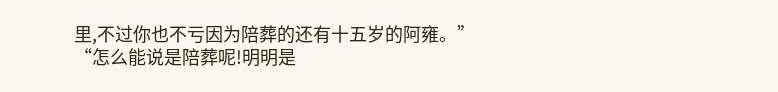里,不过你也不亏因为陪葬的还有十五岁的阿雍。”
“怎么能说是陪葬呢!明明是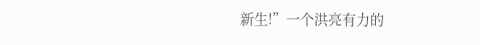新生!”一个洪亮有力的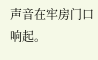声音在牢房门口响起。